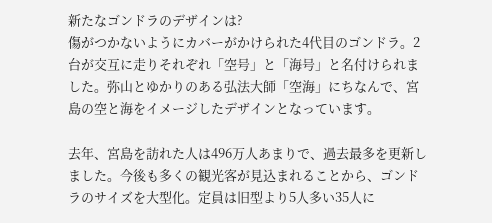新たなゴンドラのデザインは?
傷がつかないようにカバーがかけられた4代目のゴンドラ。2台が交互に走りそれぞれ「空号」と「海号」と名付けられました。弥山とゆかりのある弘法大師「空海」にちなんで、宮島の空と海をイメージしたデザインとなっています。

去年、宮島を訪れた人は496万人あまりで、過去最多を更新しました。今後も多くの観光客が見込まれることから、ゴンドラのサイズを大型化。定員は旧型より5人多い35人に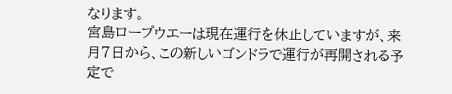なります。
宮島ロープウエーは現在運行を休止していますが、来月7日から、この新しいゴンドラで運行が再開される予定で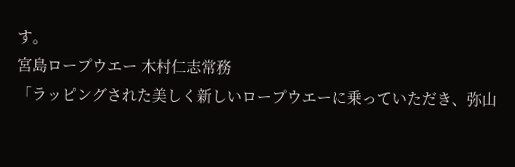す。
宮島ロープウエー 木村仁志常務
「ラッピングされた美しく新しいロープウエーに乗っていただき、弥山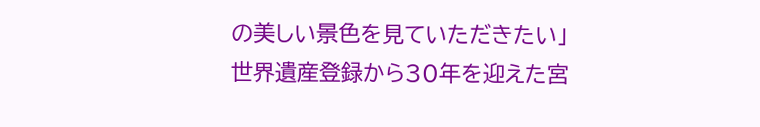の美しい景色を見ていただきたい」
世界遺産登録から30年を迎えた宮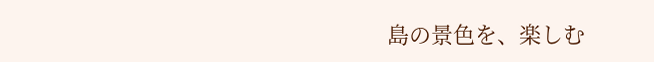島の景色を、楽しむ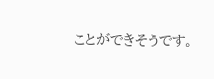ことができそうです。